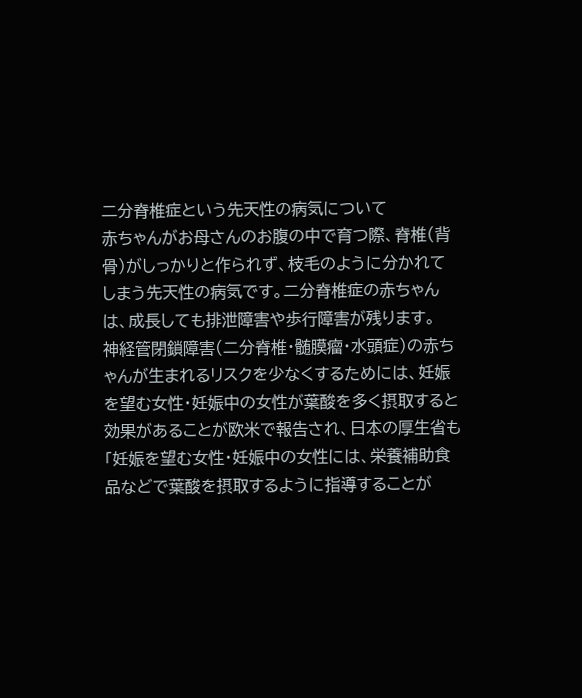二分脊椎症という先天性の病気について
赤ちゃんがお母さんのお腹の中で育つ際、脊椎(背骨)がしっかりと作られず、枝毛のように分かれてしまう先天性の病気です。二分脊椎症の赤ちゃんは、成長しても排泄障害や歩行障害が残ります。
神経管閉鎖障害(二分脊椎・髄膜瘤・水頭症)の赤ちゃんが生まれるリスクを少なくするためには、妊娠を望む女性・妊娠中の女性が葉酸を多く摂取すると効果があることが欧米で報告され、日本の厚生省も「妊娠を望む女性・妊娠中の女性には、栄養補助食品などで葉酸を摂取するように指導することが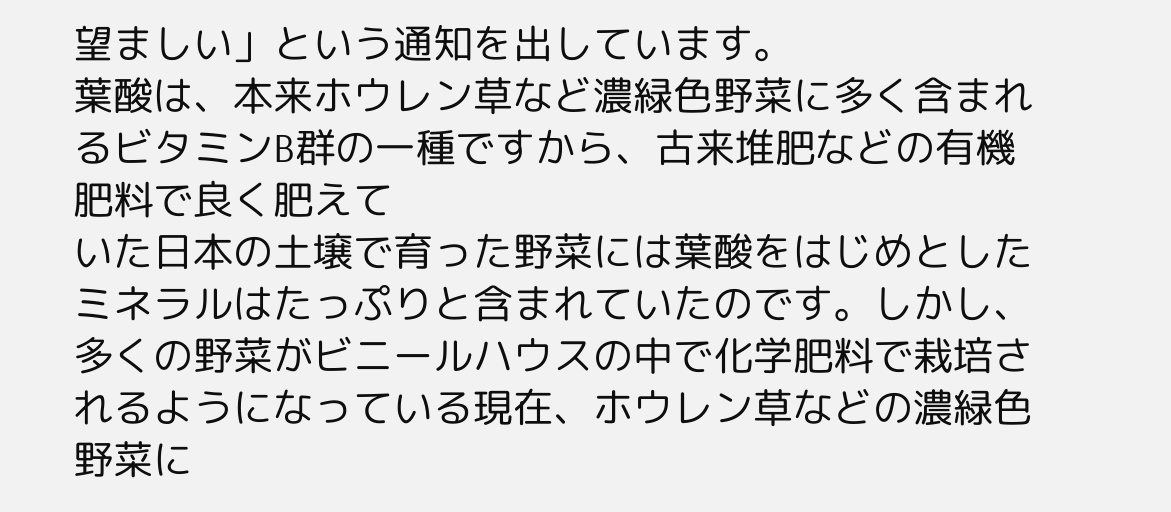望ましい」という通知を出しています。
葉酸は、本来ホウレン草など濃緑色野菜に多く含まれるビタミンB群の一種ですから、古来堆肥などの有機肥料で良く肥えて
いた日本の土壌で育った野菜には葉酸をはじめとしたミネラルはたっぷりと含まれていたのです。しかし、多くの野菜がビニールハウスの中で化学肥料で栽培されるようになっている現在、ホウレン草などの濃緑色野菜に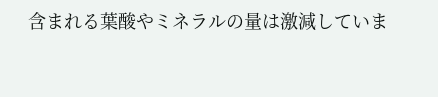含まれる葉酸やミネラルの量は激減していま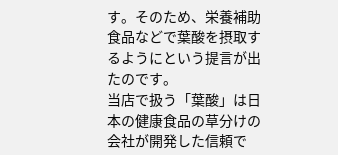す。そのため、栄養補助食品などで葉酸を摂取するようにという提言が出たのです。
当店で扱う「葉酸」は日本の健康食品の草分けの会社が開発した信頼で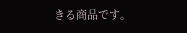きる商品です。